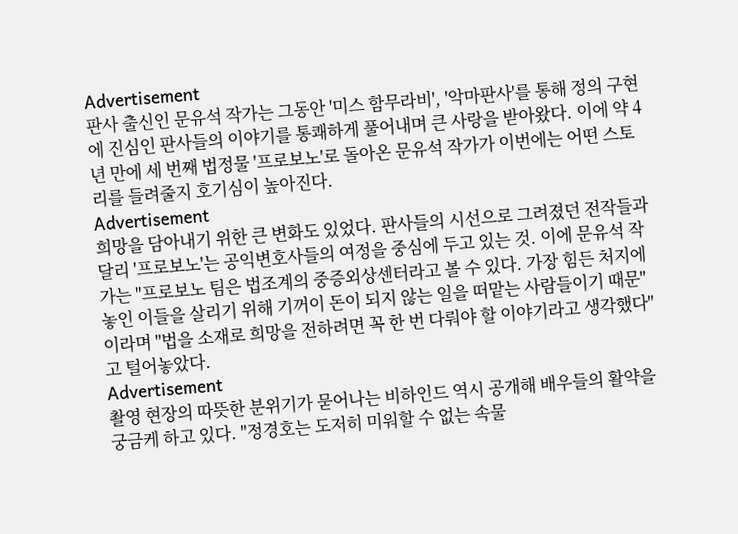Advertisement
판사 출신인 문유석 작가는 그동안 '미스 함무라비', '악마판사'를 통해 정의 구현에 진심인 판사들의 이야기를 통쾌하게 풀어내며 큰 사랑을 받아왔다. 이에 약 4년 만에 세 번째 법정물 '프로보노'로 돌아온 문유석 작가가 이번에는 어떤 스토리를 들려줄지 호기심이 높아진다.
Advertisement
희망을 담아내기 위한 큰 변화도 있었다. 판사들의 시선으로 그려졌던 전작들과 달리 '프로보노'는 공익변호사들의 여정을 중심에 두고 있는 것. 이에 문유석 작가는 "프로보노 팀은 법조계의 중증외상센터라고 볼 수 있다. 가장 힘든 처지에 놓인 이들을 살리기 위해 기꺼이 돈이 되지 않는 일을 떠맡는 사람들이기 때문"이라며 "법을 소재로 희망을 전하려면 꼭 한 번 다뤄야 할 이야기라고 생각했다"고 털어놓았다.
Advertisement
촬영 현장의 따뜻한 분위기가 묻어나는 비하인드 역시 공개해 배우들의 활약을 궁금케 하고 있다. "정경호는 도저히 미워할 수 없는 속물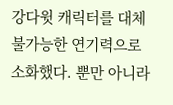강다윗 캐릭터를 대체 불가능한 연기력으로 소화했다. 뿐만 아니라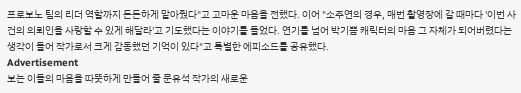프로보노 팀의 리더 역할까지 든든하게 맡아줬다"고 고마운 마음을 전했다. 이어 "소주연의 경우, 매번 촬영장에 갈 때마다 '이번 사건의 의뢰인을 사랑할 수 있게 해달라'고 기도했다는 이야기를 들었다. 연기를 넘어 박기쁨 캐릭터의 마음 그 자체가 되어버렸다는 생각이 들어 작가로서 크게 감동했던 기억이 있다"고 특별한 에피소드를 공유했다.
Advertisement
보는 이들의 마음을 따뜻하게 만들어 줄 문유석 작가의 새로운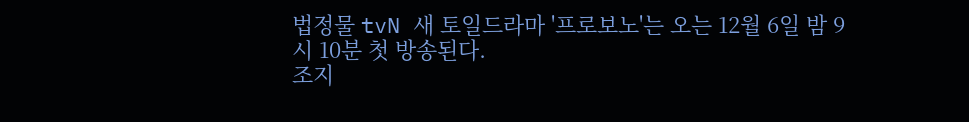법정물 tvN 새 토일드라마 '프로보노'는 오는 12월 6일 밤 9시 10분 첫 방송된다.
조지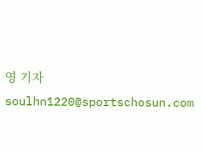영 기자 soulhn1220@sportschosun.com